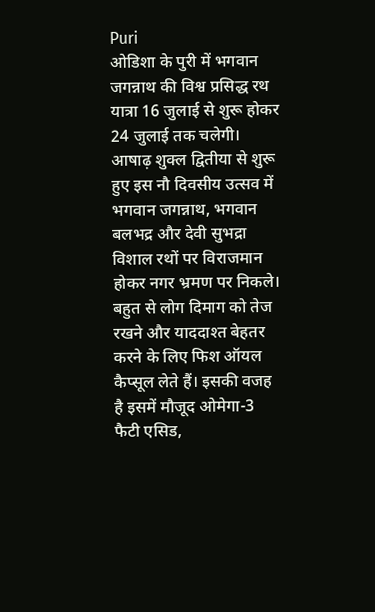Puri
ओडिशा के पुरी में भगवान जगन्नाथ की विश्व प्रसिद्ध रथ यात्रा 16 जुलाई से शुरू होकर 24 जुलाई तक चलेगी। आषाढ़ शुक्ल द्वितीया से शुरू हुए इस नौ दिवसीय उत्सव में भगवान जगन्नाथ, भगवान बलभद्र और देवी सुभद्रा विशाल रथों पर विराजमान होकर नगर भ्रमण पर निकले।
बहुत से लोग दिमाग को तेज रखने और याददाश्त बेहतर करने के लिए फिश ऑयल कैप्सूल लेते हैं। इसकी वजह है इसमें मौजूद ओमेगा-3 फैटी एसिड,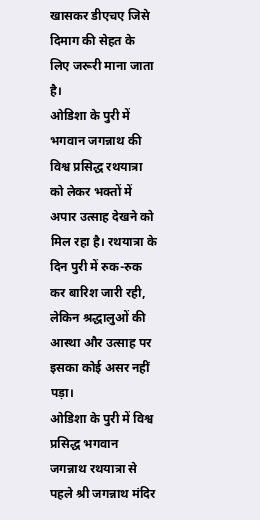खासकर डीएचए जिसे दिमाग की सेहत के लिए जरूरी माना जाता है।
ओडिशा के पुरी में भगवान जगन्नाथ की विश्व प्रसिद्ध रथयात्रा को लेकर भक्तों में अपार उत्साह देखने को मिल रहा है। रथयात्रा के दिन पुरी में रुक-रुक कर बारिश जारी रही, लेकिन श्रद्धालुओं की आस्था और उत्साह पर इसका कोई असर नहीं पड़ा।
ओडिशा के पुरी में विश्व प्रसिद्ध भगवान जगन्नाथ रथयात्रा से पहले श्री जगन्नाथ मंदिर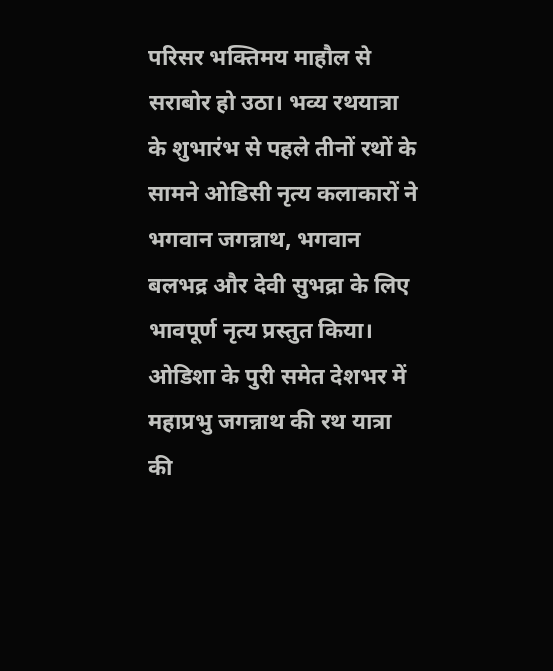परिसर भक्तिमय माहौल से सराबोर हो उठा। भव्य रथयात्रा के शुभारंभ से पहले तीनों रथों के सामने ओडिसी नृत्य कलाकारों ने भगवान जगन्नाथ, भगवान बलभद्र और देवी सुभद्रा के लिए भावपूर्ण नृत्य प्रस्तुत किया।
ओडिशा के पुरी समेत देशभर में महाप्रभु जगन्नाथ की रथ यात्रा की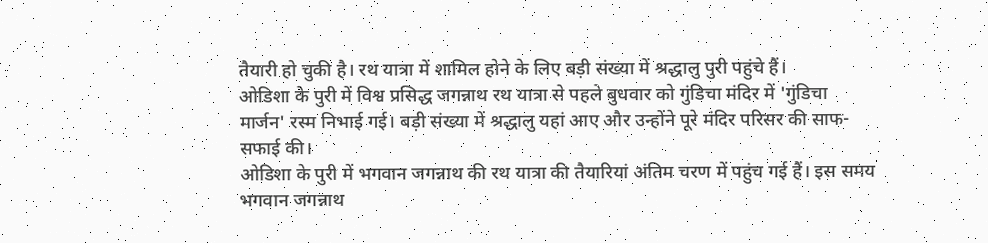तैयारी हो चुकी है। रथ यात्रा में शामिल होने के लिए बड़ी संख्या में श्रद्धालु पुरी पहुंचे हैं।
ओडिशा के पुरी में विश्व प्रसिद्ध जगन्नाथ रथ यात्रा से पहले बुधवार को गुंडिचा मंदिर में 'गुंडिचा मार्जन' रस्म निभाई गई। बड़ी संख्या में श्रद्धालु यहां आए और उन्होंने पूरे मंदिर परिसर की साफ-सफाई की।
ओडिशा के पुरी में भगवान जगन्नाथ की रथ यात्रा की तैयारियां अंतिम चरण में पहुंच गई हैं। इस समय भगवान जगन्नाथ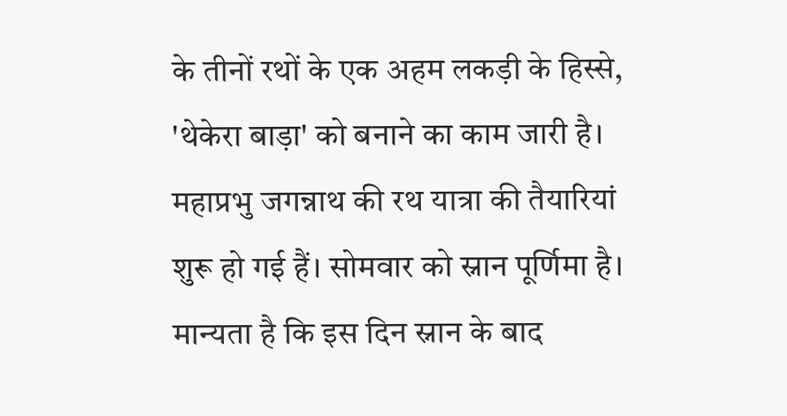के तीनों रथों के एक अहम लकड़ी के हिस्से, 'थेकेरा बाड़ा' को बनाने का काम जारी है।
महाप्रभु जगन्नाथ की रथ यात्रा की तैयारियां शुरू हो गई हैं। सोमवार को स्नान पूर्णिमा है। मान्यता है कि इस दिन स्नान के बाद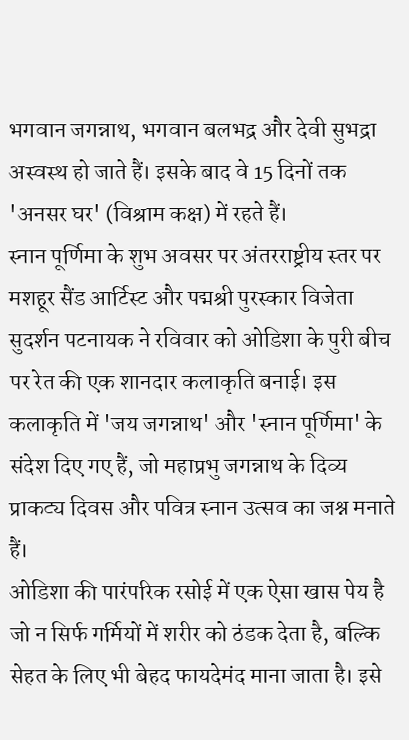भगवान जगन्नाथ, भगवान बलभद्र और देवी सुभद्रा अस्वस्थ हो जाते हैं। इसके बाद वे 15 दिनों तक 'अनसर घर' (विश्राम कक्ष) में रहते हैं।
स्नान पूर्णिमा के शुभ अवसर पर अंतरराष्ट्रीय स्तर पर मशहूर सैंड आर्टिस्ट और पद्मश्री पुरस्कार विजेता सुदर्शन पटनायक ने रविवार को ओडिशा के पुरी बीच पर रेत की एक शानदार कलाकृति बनाई। इस कलाकृति में 'जय जगन्नाथ' और 'स्नान पूर्णिमा' के संदेश दिए गए हैं, जो महाप्रभु जगन्नाथ के दिव्य प्राकट्य दिवस और पवित्र स्नान उत्सव का जश्न मनाते हैं।
ओडिशा की पारंपरिक रसोई में एक ऐसा खास पेय है जो न सिर्फ गर्मियों में शरीर को ठंडक देता है, बल्कि सेहत के लिए भी बेहद फायदेमंद माना जाता है। इसे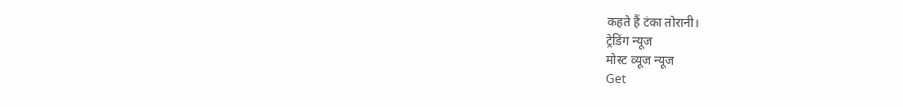कहते हैं टंका तोरानी।
ट्रेडिंग न्यूज
मोस्ट व्यूज न्यूज
Get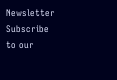Newsletter
Subscribe to our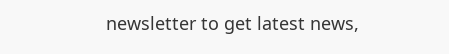newsletter to get latest news,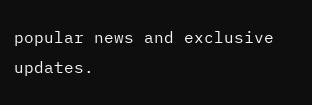popular news and exclusive updates.